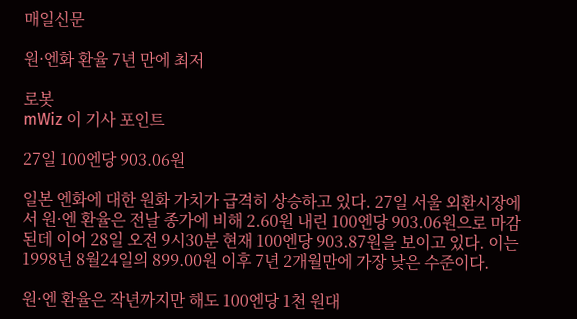매일신문

원·엔화 환율 7년 만에 최저

로봇
mWiz 이 기사 포인트

27일 100엔당 903.06원

일본 엔화에 대한 원화 가치가 급격히 상승하고 있다. 27일 서울 외환시장에서 원·엔 환율은 전날 종가에 비해 2.60원 내린 100엔당 903.06원으로 마감된데 이어 28일 오전 9시30분 현재 100엔당 903.87원을 보이고 있다. 이는 1998년 8월24일의 899.00원 이후 7년 2개월만에 가장 낮은 수준이다.

원·엔 환율은 작년까지만 해도 100엔당 1천 원대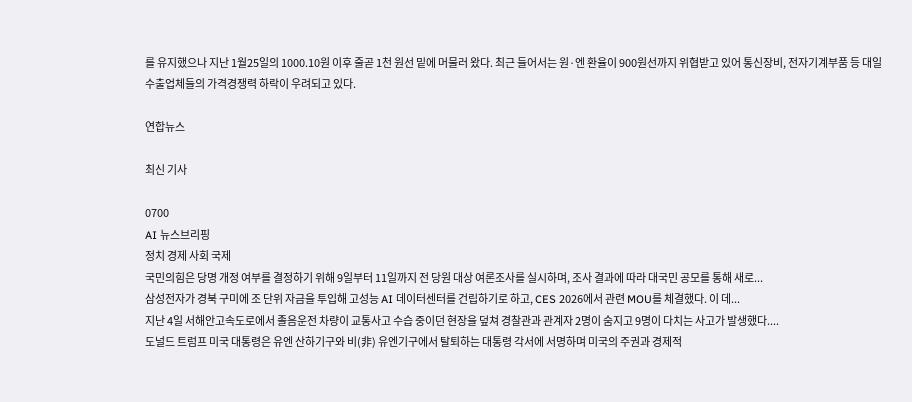를 유지했으나 지난 1월25일의 1000.10원 이후 줄곧 1천 원선 밑에 머물러 왔다. 최근 들어서는 원·엔 환율이 900원선까지 위협받고 있어 통신장비, 전자기계부품 등 대일 수출업체들의 가격경쟁력 하락이 우려되고 있다.

연합뉴스

최신 기사

0700
AI 뉴스브리핑
정치 경제 사회 국제
국민의힘은 당명 개정 여부를 결정하기 위해 9일부터 11일까지 전 당원 대상 여론조사를 실시하며, 조사 결과에 따라 대국민 공모를 통해 새로...
삼성전자가 경북 구미에 조 단위 자금을 투입해 고성능 AI 데이터센터를 건립하기로 하고, CES 2026에서 관련 MOU를 체결했다. 이 데...
지난 4일 서해안고속도로에서 졸음운전 차량이 교통사고 수습 중이던 현장을 덮쳐 경찰관과 관계자 2명이 숨지고 9명이 다치는 사고가 발생했다....
도널드 트럼프 미국 대통령은 유엔 산하기구와 비(非) 유엔기구에서 탈퇴하는 대통령 각서에 서명하며 미국의 주권과 경제적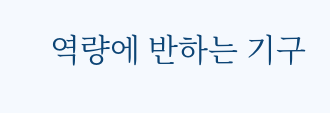역량에 반하는 기구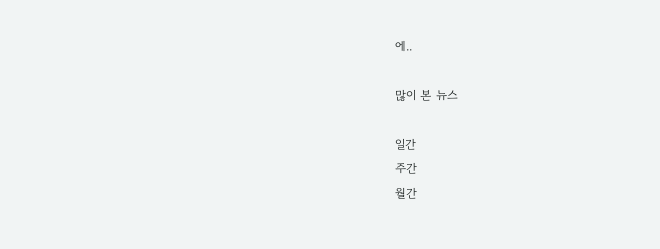에..

많이 본 뉴스

일간
주간
월간